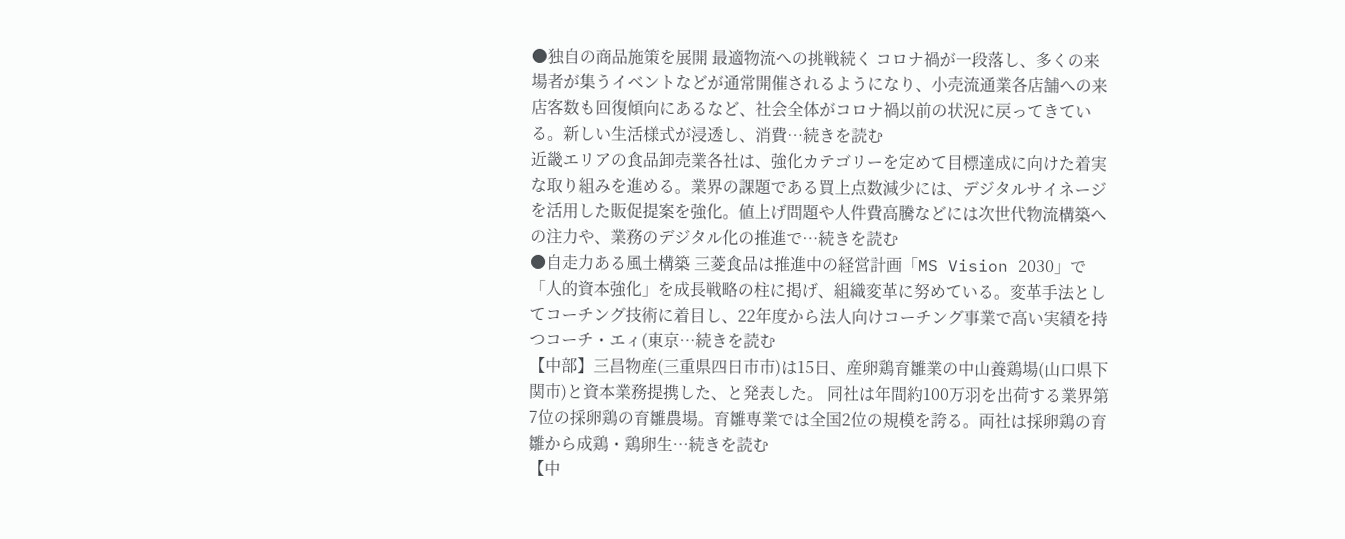●独自の商品施策を展開 最適物流への挑戦続く コロナ禍が一段落し、多くの来場者が集うイベントなどが通常開催されるようになり、小売流通業各店舗への来店客数も回復傾向にあるなど、社会全体がコロナ禍以前の状況に戻ってきている。新しい生活様式が浸透し、消費…続きを読む
近畿エリアの食品卸売業各社は、強化カテゴリーを定めて目標達成に向けた着実な取り組みを進める。業界の課題である買上点数減少には、デジタルサイネージを活用した販促提案を強化。値上げ問題や人件費高騰などには次世代物流構築への注力や、業務のデジタル化の推進で…続きを読む
●自走力ある風土構築 三菱食品は推進中の経営計画「MS Vision 2030」で「人的資本強化」を成長戦略の柱に掲げ、組織変革に努めている。変革手法としてコーチング技術に着目し、22年度から法人向けコーチング事業で高い実績を持つコーチ・エィ(東京…続きを読む
【中部】三昌物産(三重県四日市市)は15日、産卵鶏育雛業の中山養鶏場(山口県下関市)と資本業務提携した、と発表した。 同社は年間約100万羽を出荷する業界第7位の採卵鶏の育雛農場。育雛専業では全国2位の規模を誇る。両社は採卵鶏の育雛から成鶏・鶏卵生…続きを読む
【中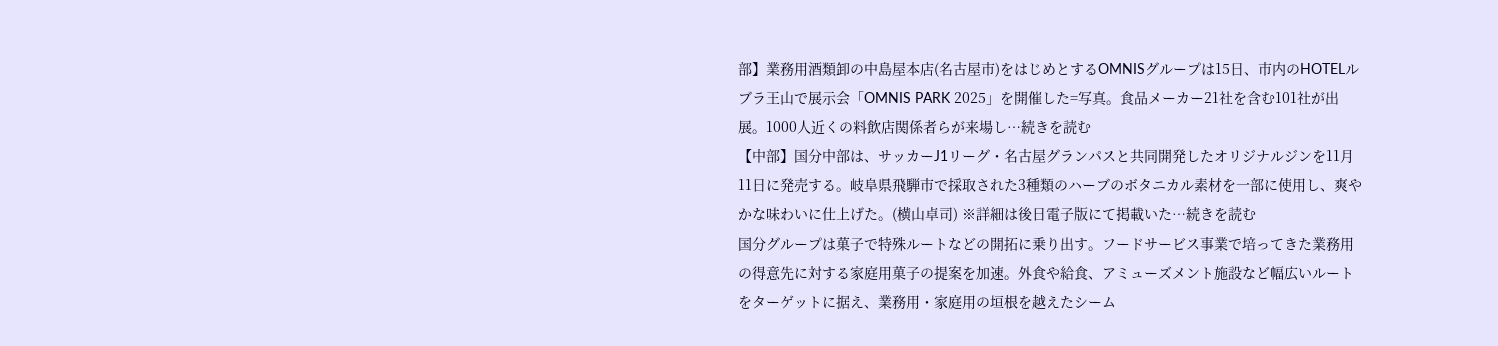部】業務用酒類卸の中島屋本店(名古屋市)をはじめとするOMNISグループは15日、市内のHOTELルブラ王山で展示会「OMNIS PARK 2025」を開催した=写真。食品メーカー21社を含む101社が出展。1000人近くの料飲店関係者らが来場し…続きを読む
【中部】国分中部は、サッカーJ1リーグ・名古屋グランパスと共同開発したオリジナルジンを11月11日に発売する。岐阜県飛騨市で採取された3種類のハーブのボタニカル素材を一部に使用し、爽やかな味わいに仕上げた。(横山卓司) ※詳細は後日電子版にて掲載いた…続きを読む
国分グループは菓子で特殊ルートなどの開拓に乗り出す。フードサービス事業で培ってきた業務用の得意先に対する家庭用菓子の提案を加速。外食や給食、アミューズメント施設など幅広いルートをターゲットに据え、業務用・家庭用の垣根を越えたシーム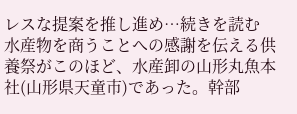レスな提案を推し進め…続きを読む
水産物を商うことへの感謝を伝える供養祭がこのほど、水産卸の山形丸魚本社(山形県天童市)であった。幹部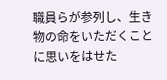職員らが参列し、生き物の命をいただくことに思いをはせた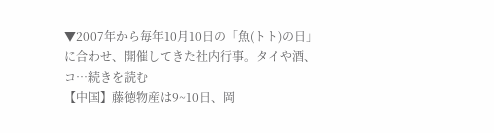▼2007年から毎年10月10日の「魚(トト)の日」に合わせ、開催してきた社内行事。タイや酒、コ…続きを読む
【中国】藤徳物産は9~10日、岡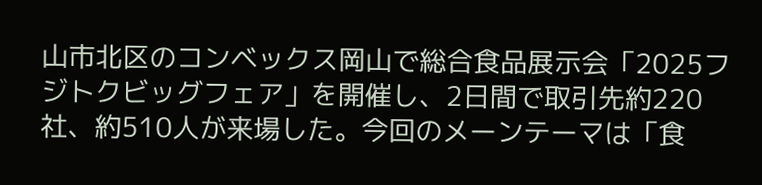山市北区のコンベックス岡山で総合食品展示会「2025フジトクビッグフェア」を開催し、2日間で取引先約220社、約510人が来場した。今回のメーンテーマは「食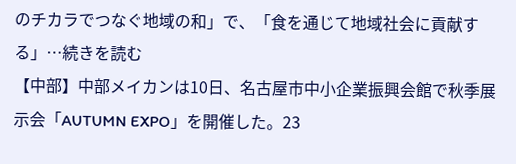のチカラでつなぐ地域の和」で、「食を通じて地域社会に貢献する」…続きを読む
【中部】中部メイカンは10日、名古屋市中小企業振興会館で秋季展示会「AUTUMN EXPO」を開催した。23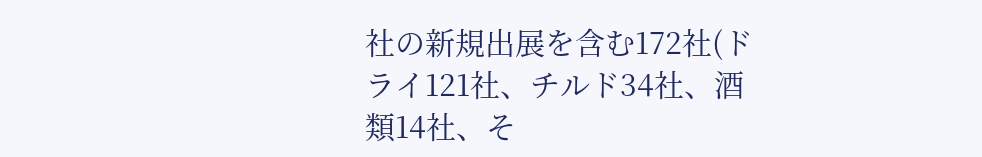社の新規出展を含む172社(ドライ121社、チルド34社、酒類14社、そ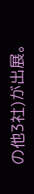の他3社)が出展。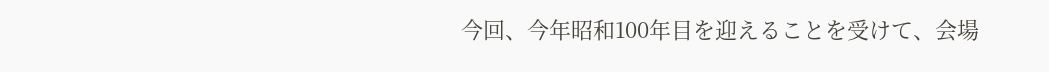今回、今年昭和100年目を迎えることを受けて、会場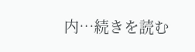内…続きを読む